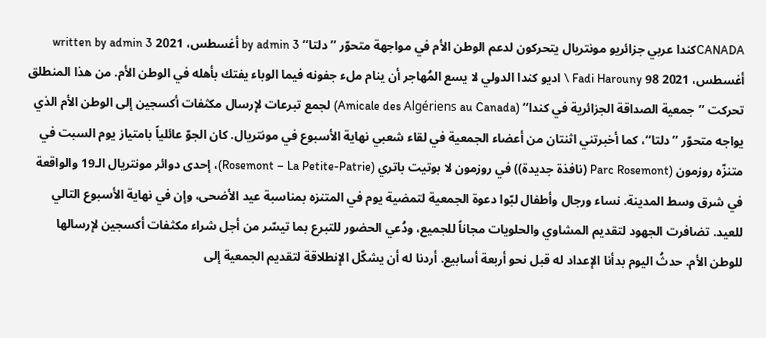CANADAكندا عربي جزائريو مونتريال يتحركون لدعم الوطن الأم في مواجهة متحوّر ’’دلتا‘‘ by admin 3 أغسطس، 2021 written by admin 3 أغسطس، 2021 98 Fadi Harouny \ اديو كندا الدولي لا يسع المُهاجر أن ينام ملء جفونه فيما الوباء يفتك بأهله في الوطن الأم. من هذا المنطلق تحركت ’’جمعية الصداقة الجزائرية في كندا‘‘ (Amicale des Algériens au Canada) لجمع تبرعات لإرسال مكثفات أكسجين إلى الوطن الأم الذي يواجه متحوّر ’’دلتا‘‘، كما أخبرتني اثنتان من أعضاء الجمعية في لقاء شعبي نهاية الأسبوع في مونتريال. كان الجوّ عائلياً بامتياز يوم السبت في متنزّه روزمون (Parc Rosemont (نافذة جديدة)) في روزمون لا بوتيت باتري (Rosemont – La Petite-Patrie)، إحدى دوائر مونتريال الـ19 والواقعة في شرق وسط المدينة. نساء ورجال وأطفال لبّوا دعوة الجمعية لتمضية يوم في المتنزه بمناسبة عيد الأضحى، وإن في نهاية الأسبوع التالي للعيد. تضافرت الجهود لتقديم المشاوي والحلويات مجاناً للجميع، ودُعي الحضور للتبرع بما تيسّر من أجل شراء مكثفات أكسجين لإرسالها للوطن الأم. حدثُ اليوم بدأنا الإعداد له قبل نحو أربعة أسابيع. أردنا له أن يشكّل الإنطلاقة لتقديم الجمعية إلى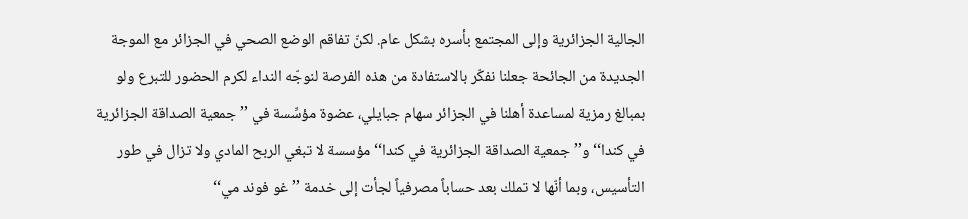الجالية الجزائرية وإلى المجتمع بأسره بشكل عام. لكنّ تفاقم الوضع الصحي في الجزائر مع الموجة الجديدة من الجائحة جعلنا نفكّر بالاستفادة من هذه الفرصة لنوجّه النداء لكرم الحضور للتبرع ولو بمبالغ رمزية لمساعدة أهلنا في الجزائر سهام جبايلي، عضوة مؤسِّسة في ’’جمعية الصداقة الجزائرية في كندا‘‘ و’’جمعية الصداقة الجزائرية في كندا‘‘ مؤسسة لا تبغي الربح المادي ولا تزال في طور التأسيس، وبما أنّها لا تملك بعد حساباً مصرفياً لجأت إلى خدمة ’’غو فوند مي‘‘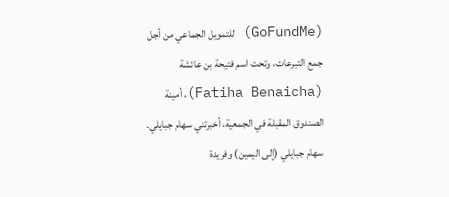(GoFundMe) للتمويل الجماعي من أجل جمع التبرعات، وتحت اسم فتيحة بن عائشة (Fatiha Benaicha)، أمينة الصندوق المقبلة في الجمعية، أخبرتني سهام جبايلي. سهام جبايلي (إلى اليمين) وفريدة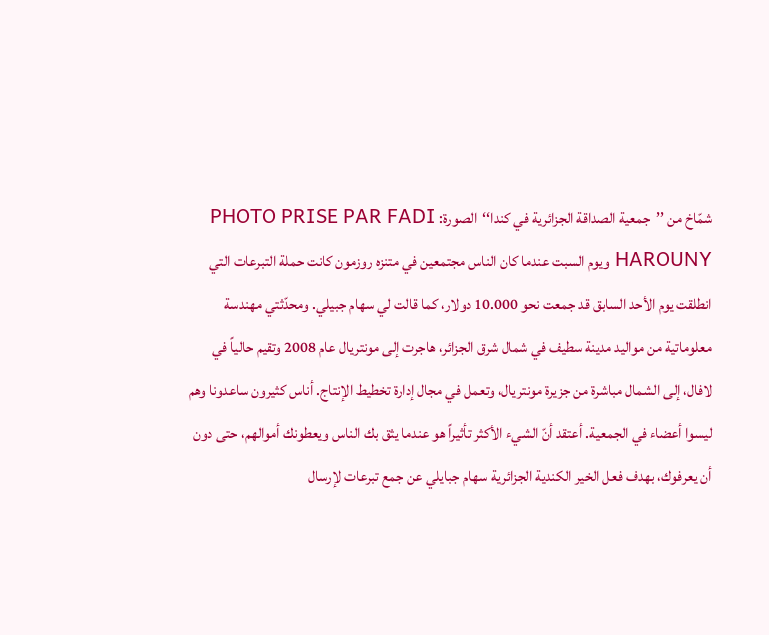شمّاخ من ’’جمعية الصداقة الجزائرية في كندا‘‘الصورة: PHOTO PRISE PAR FADI HAROUNY ويوم السبت عندما كان الناس مجتمعين في متنزه روزمون كانت حملة التبرعات التي انطلقت يوم الأحد السابق قد جمعت نحو 10.000 دولار، كما قالت لي سهام جبيلي. ومحدّثتي مهندسة معلوماتية من مواليد مدينة سطيف في شمال شرق الجزائر، هاجرت إلى مونتريال عام 2008 وتقيم حالياً في لافال، إلى الشمال مباشرة من جزيرة مونتريال، وتعمل في مجال إدارة تخطيط الإنتاج. أناس كثيرون ساعدونا وهم ليسوا أعضاء في الجمعية. أعتقد أنّ الشيء الأكثر تأثيراً هو عندما يثق بك الناس ويعطونك أموالهم، حتى دون أن يعرفوك، بهدف فعل الخير الكندية الجزائرية سهام جبايلي عن جمع تبرعات لإرسال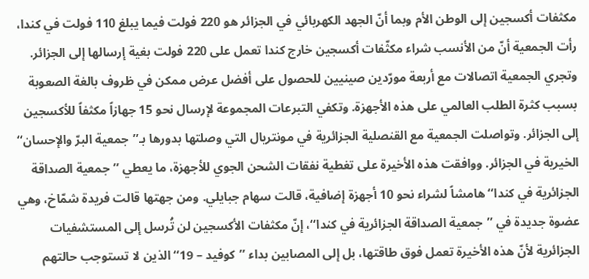مكثفات أكسجين إلى الوطن الأم وبما أنّ الجهد الكهربائي في الجزائر هو 220 فولت فيما يبلغ 110 فولت في كندا، رأت الجمعية أنّ من الأنسب شراء مكثّفات أكسجين خارج كندا تعمل على 220 فولت بغية إرسالها إلى الجزائر. وتجري الجمعية اتصالات مع أربعة مورّدين صينيين للحصول على أفضل عرض ممكن في ظروف بالغة الصعوبة بسبب كثرة الطلب العالمي على هذه الأجهزة. وتكفي التبرعات المجموعة لإرسال نحو 15 جهازاً مكثفاً للأكسجين إلى الجزائر. وتواصلت الجمعية مع القنصلية الجزائرية في مونتريال التي وصلتها بدورها بـ’’جمعية البرّ والإحسان‘‘ الخيرية في الجزائر. ووافقت هذه الأخيرة على تغطية نفقات الشحن الجوي للأجهزة، ما يعطي ’’جمعية الصداقة الجزائرية في كندا‘‘ هامشاً لشراء نحو 10 أجهزة إضافية، قالت سهام جبايلي. ومن جهتها قالت فريدة شمّاخ، وهي عضوة جديدة في ’’جمعية الصداقة الجزائرية في كندا‘‘، إنّ مكثفات الأكسجين لن تُرسل إلى المستشفيات الجزائرية لأنّ هذه الأخيرة تعمل فوق طاقتها، بل إلى المصابين بداء ’’كوفيد – 19‘‘ الذين لا تستوجب حالتهم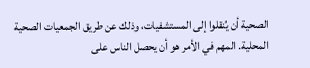الصحية أن يُنقلوا إلى المستشفيات، وذلك عن طريق الجمعيات الصحية المحلية. المهم في الأمر هو أن يحصل الناس على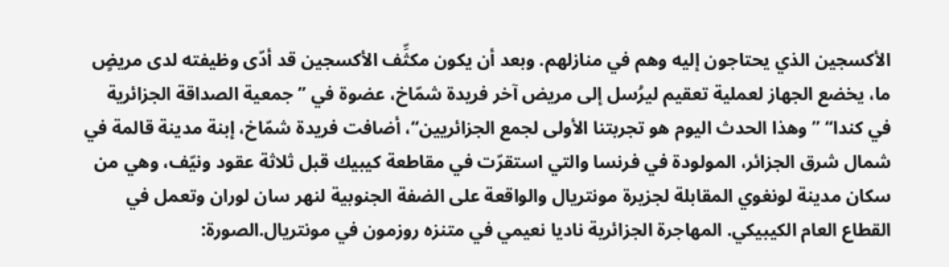الأكسجين الذي يحتاجون إليه وهم في منازلهم. وبعد أن يكون مكثِّف الأكسجين قد أدّى وظيفته لدى مريضٍ ما، يخضع الجهاز لعملية تعقيم ليرُسل إلى مريض آخر فريدة شمّاخ، عضوة في ’’جمعية الصداقة الجزائرية في كندا‘‘ ’’وهذا الحدث اليوم هو تجربتنا الأولى لجمع الجزائريين‘‘، أضافت فريدة شمّاخ، إبنة مدينة قالمة في شمال شرق الجزائر، المولودة في فرنسا والتي استقرّت في مقاطعة كيبيك قبل ثلاثة عقود ونيّف، وهي من سكان مدينة لونغوي المقابلة لجزيرة مونتريال والواقعة على الضفة الجنوبية لنهر سان لوران وتعمل في القطاع العام الكيبيكي. المهاجرة الجزائرية ناديا نعيمي في متنزه روزمون في مونتريال.الصورة: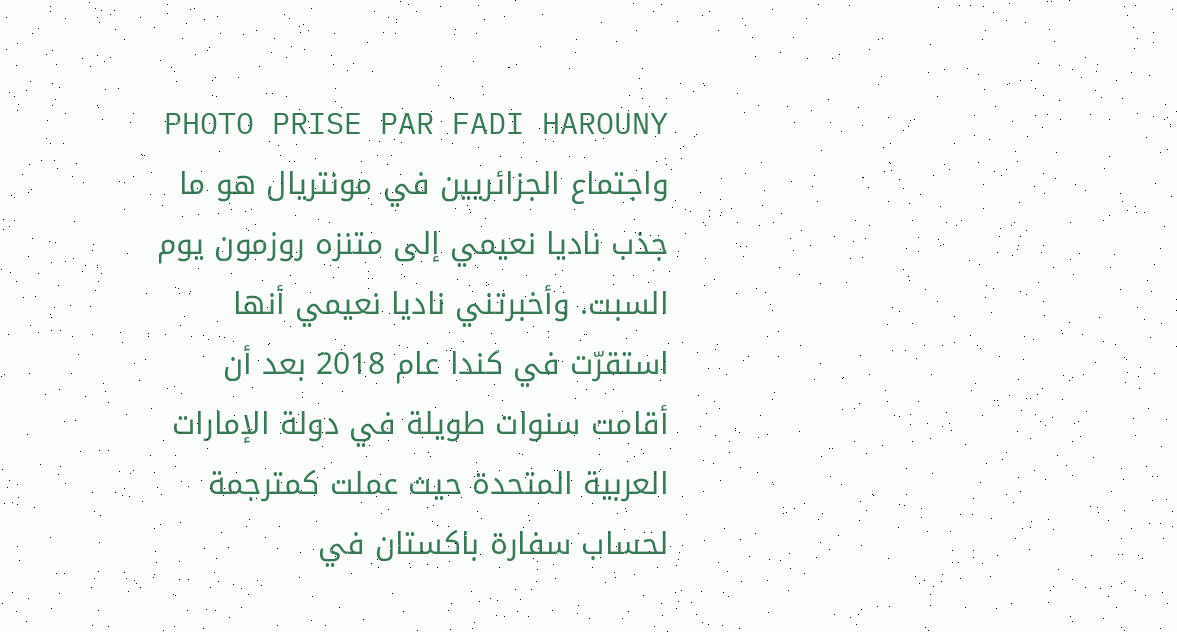PHOTO PRISE PAR FADI HAROUNY واجتماع الجزائريين في مونتريال هو ما جذب ناديا نعيمي إلى متنزه روزمون يوم السبت. وأخبرتني ناديا نعيمي أنها استقرّت في كندا عام 2018 بعد أن أقامت سنوات طويلة في دولة الإمارات العربية المتحدة حيث عملت كمترجمة لحساب سفارة باكستان في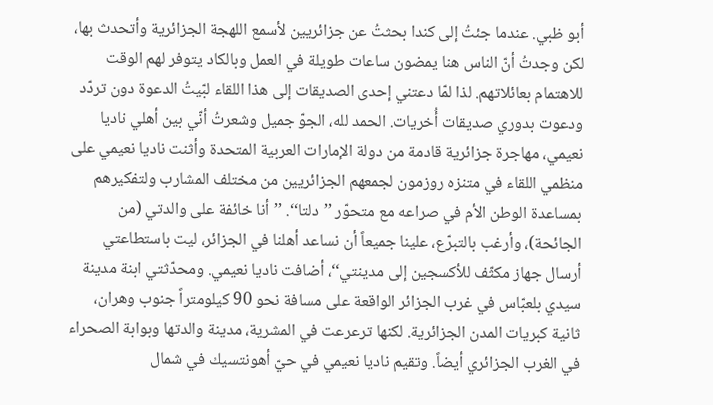أبو ظبي. عندما جئتُ إلى كندا بحثتُ عن جزائريين لأسمع اللهجة الجزائرية وأتحدث بها، لكن وجدتُ أنّ الناس هنا يمضون ساعات طويلة في العمل وبالكاد يتوفر لهم الوقت للاهتمام بعائلاتهم. لذا لمّا دعتني إحدى الصديقات إلى هذا اللقاء لبّيتُ الدعوة دون تردّد ودعوت بدوري صديقات أُخريات. الحمد لله، الجوّ جميل وشعرتُ أنّي بين أهلي ناديا نعيمي، مهاجرة جزائرية قادمة من دولة الإمارات العربية المتحدة وأثنت ناديا نعيمي على منظمي اللقاء في متنزه روزمون لجمعهم الجزائريين من مختلف المشارب ولتفكيرهم بمساعدة الوطن الأم في صراعه مع متحوّر ’’دلتا‘‘. ’’أنا خائفة على والدتي (من الجائحة)، وأرغب بالتبرّع، علينا جميعاً أن نساعد أهلنا في الجزائر، ليت باستطاعتي أرسال جهاز مكثّف للأكسجين إلى مدينتي‘‘، أضافت ناديا نعيمي. ومحدّثتي ابنة مدينة سيدي بلعبّاس في غرب الجزائر الواقعة على مسافة نحو 90 كيلومتراً جنوب وهران، ثانية كبريات المدن الجزائرية. لكنها ترعرعت في المشرية، مدينة والدتها وبوابة الصحراء في الغرب الجزائري أيضاً. وتقيم ناديا نعيمي في حيّ أهونتسيك في شمال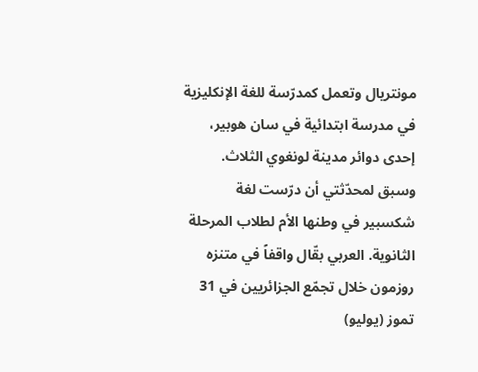مونتريال وتعمل كمدرّسة للغة الإنكليزية في مدرسة ابتدائية في سان هوبير، إحدى دوائر مدينة لونغوي الثلاث. وسبق لمحدّثتي أن درّست لغة شكسبير في وطنها الأم لطلاب المرحلة الثانوية. العربي بقّال واقفاً في متنزه روزمون خلال تجمّع الجزائريين في 31 تموز (يوليو)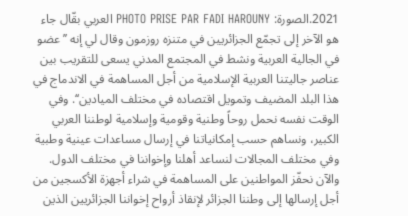2021.الصورة: PHOTO PRISE PAR FADI HAROUNY العربي بقّال جاء هو الآخر إلى تجمّع الجزائريين في متنزه روزمون وقال لي إنه ’’عضو في الجالية العربية ونشط في المجتمع المدني يسعى للتقريب بين عناصر جاليتنا العربية الإسلامية من أجل المساهمة في الاندماج في هذا البلد المضيف وتمويل اقتصاده في مختلف الميادين‘‘. وفي الوقت نفسه نحمل روحاً وطنية وقومية وإسلامية لوطننا العربي الكبير، ونساهم حسب إمكانياتنا في إرسال مساعدات عينية وطبية وفي مختلف المجالات لنساعد أهلنا وإخواننا في مختلف الدول. والآن نحفّز المواطنين على المساهمة في شراء أجهزة الأكسجين من أجل إرسالها إلى وطننا الجزائر لإنقاذ أرواح إخواننا الجزائريين الذين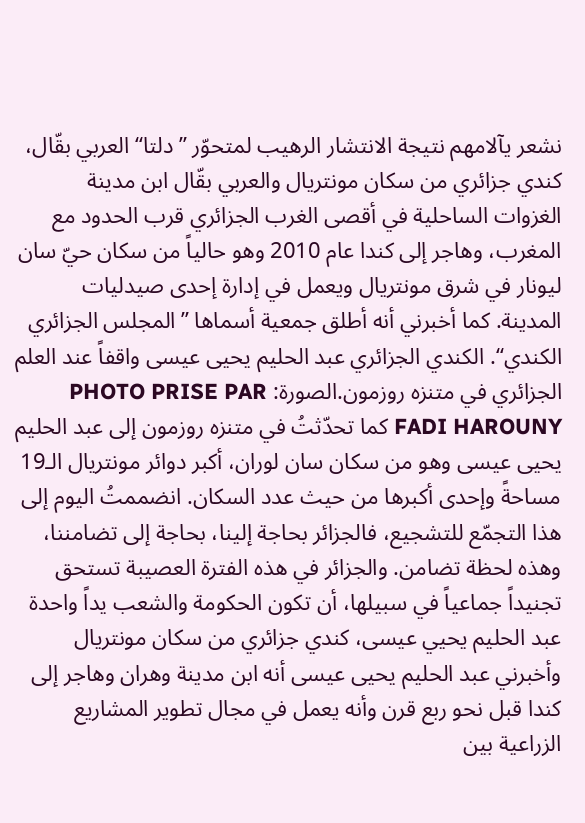نشعر يآلامهم نتيجة الانتشار الرهيب لمتحوّر ’’دلتا‘‘ العربي بقّال، كندي جزائري من سكان مونتريال والعربي بقّال ابن مدينة الغزوات الساحلية في أقصى الغرب الجزائري قرب الحدود مع المغرب، وهاجر إلى كندا عام 2010 وهو حالياً من سكان حيّ سان ليونار في شرق مونتريال ويعمل في إدارة إحدى صيدليات المدينة. كما أخبرني أنه أطلق جمعية أسماها ’’المجلس الجزائري الكندي‘‘. الكندي الجزائري عبد الحليم يحيى عيسى واقفاً عند العلم الجزائري في متنزه روزمون.الصورة: PHOTO PRISE PAR FADI HAROUNY كما تحدّثتُ في متنزه روزمون إلى عبد الحليم يحيى عيسى وهو من سكان سان لوران، أكبر دوائر مونتريال الـ19 مساحةً وإحدى أكبرها من حيث عدد السكان. انضممتُ اليوم إلى هذا التجمّع للتشجيع، فالجزائر بحاجة إلينا، بحاجة إلى تضامننا، وهذه لحظة تضامن. والجزائر في هذه الفترة العصيبة تستحق تجنيداً جماعياً في سبيلها، أن تكون الحكومة والشعب يداً واحدة عبد الحليم يحيي عيسى، كندي جزائري من سكان مونتريال وأخبرني عبد الحليم يحيى عيسى أنه ابن مدينة وهران وهاجر إلى كندا قبل نحو ربع قرن وأنه يعمل في مجال تطوير المشاريع الزراعية بين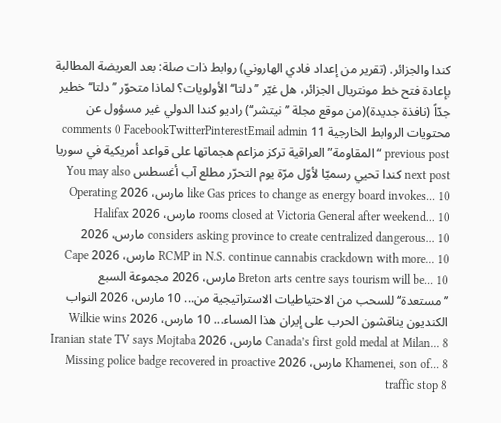كندا والجزائر. (تقرير من إعداد فادي الهاروني) روابط ذات صلة: بعد العريضة المطالبة بإعادة فتح خط مونتريال الجزائر، هل غيّر ’’دلتا‘‘ الأولويات؟ لماذا متحوّر ’’دلتا‘‘ خطير جدّاً (نافذة جديدة)(من موقع مجلة ’’نيتشر‘‘) راديو كندا الدولي غير مسؤول عن محتويات الروابط الخارجية 11 comments 0 FacebookTwitterPinterestEmail admin previous post “المقاومة” العراقية تركز مزاعم هجماتها على قواعد أمريكية في سوريا next post كندا تحيي رسميّا لأوّل مرّة يوم التحرّر مطلع آب أغسطس You may also like Gas prices to change as energy board invokes... 10 مارس، 2026 Operating rooms closed at Victoria General after weekend... 10 مارس، 2026 Halifax considers asking province to create centralized dangerous... 10 مارس، 2026 RCMP in N.S. continue cannabis crackdown with more... 10 مارس، 2026 Cape Breton arts centre says tourism will be... 10 مارس، 2026 مجموعة السبع ’’مستعدة‘‘ للسحب من الاحتياطيات الاستراتيجية من... 10 مارس، 2026 النواب الكنديون يناقشون الحرب على إيران هذا المساء... 10 مارس، 2026 Wilkie wins Canada’s first gold medal at Milan... 8 مارس، 2026 Iranian state TV says Mojtaba Khamenei, son of... 8 مارس، 2026 Missing police badge recovered in proactive traffic stop 8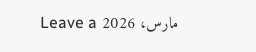مارس، 2026 Leave a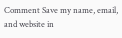Comment Save my name, email, and website in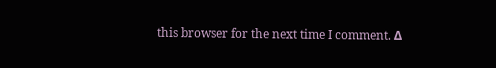this browser for the next time I comment. Δ